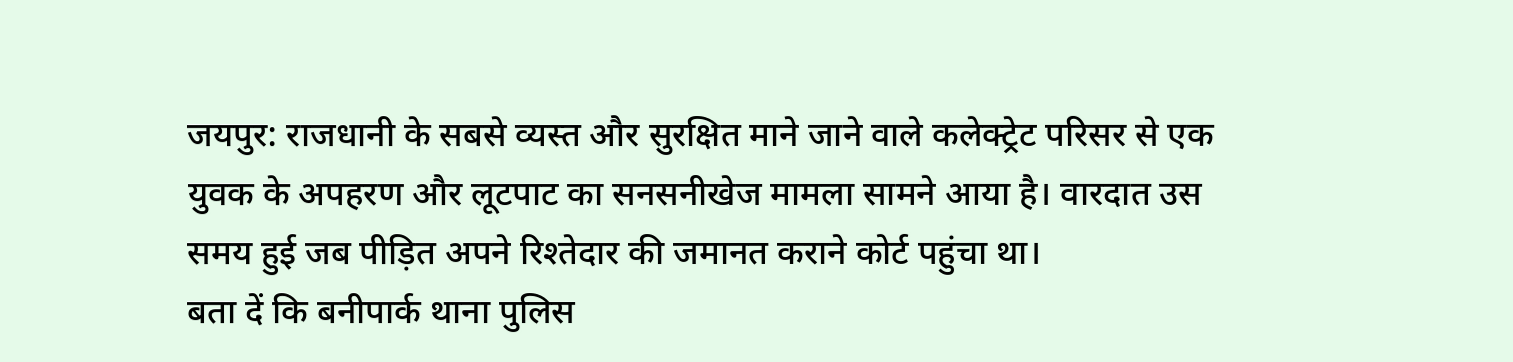जयपुर: राजधानी के सबसे व्यस्त और सुरक्षित माने जाने वाले कलेक्ट्रेट परिसर से एक युवक के अपहरण और लूटपाट का सनसनीखेज मामला सामने आया है। वारदात उस समय हुई जब पीड़ित अपने रिश्तेदार की जमानत कराने कोर्ट पहुंचा था।
बता दें कि बनीपार्क थाना पुलिस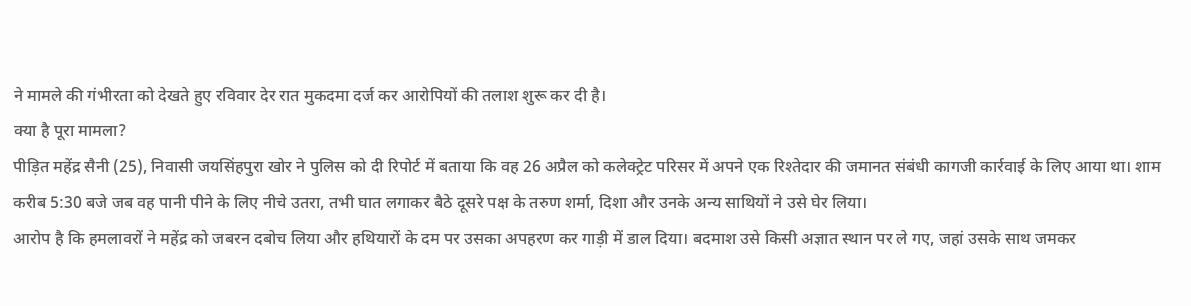ने मामले की गंभीरता को देखते हुए रविवार देर रात मुकदमा दर्ज कर आरोपियों की तलाश शुरू कर दी है।
क्या है पूरा मामला?
पीड़ित महेंद्र सैनी (25), निवासी जयसिंहपुरा खोर ने पुलिस को दी रिपोर्ट में बताया कि वह 26 अप्रैल को कलेक्ट्रेट परिसर में अपने एक रिश्तेदार की जमानत संबंधी कागजी कार्रवाई के लिए आया था। शाम करीब 5:30 बजे जब वह पानी पीने के लिए नीचे उतरा, तभी घात लगाकर बैठे दूसरे पक्ष के तरुण शर्मा, दिशा और उनके अन्य साथियों ने उसे घेर लिया।
आरोप है कि हमलावरों ने महेंद्र को जबरन दबोच लिया और हथियारों के दम पर उसका अपहरण कर गाड़ी में डाल दिया। बदमाश उसे किसी अज्ञात स्थान पर ले गए, जहां उसके साथ जमकर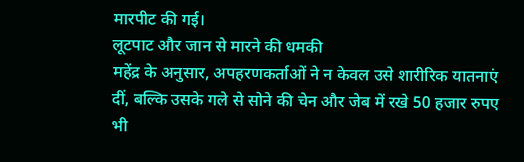मारपीट की गई।
लूटपाट और जान से मारने की धमकी
महेंद्र के अनुसार, अपहरणकर्ताओं ने न केवल उसे शारीरिक यातनाएं दीं, बल्कि उसके गले से सोने की चेन और जेब में रखे 50 हजार रुपए भी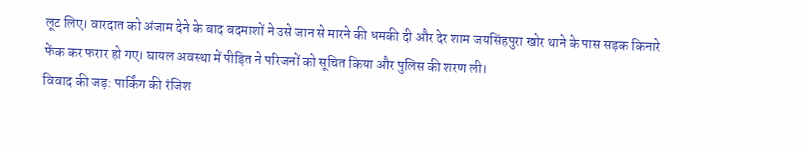लूट लिए। वारदात को अंजाम देने के बाद बदमाशों ने उसे जान से मारने की धमकी दी और देर शाम जयसिंहपुरा खोर थाने के पास सड़क किनारे फेंक कर फरार हो गए। घायल अवस्था में पीड़ित ने परिजनों को सूचित किया और पुलिस की शरण ली।
विवाद की जड़: पार्किंग की रंजिश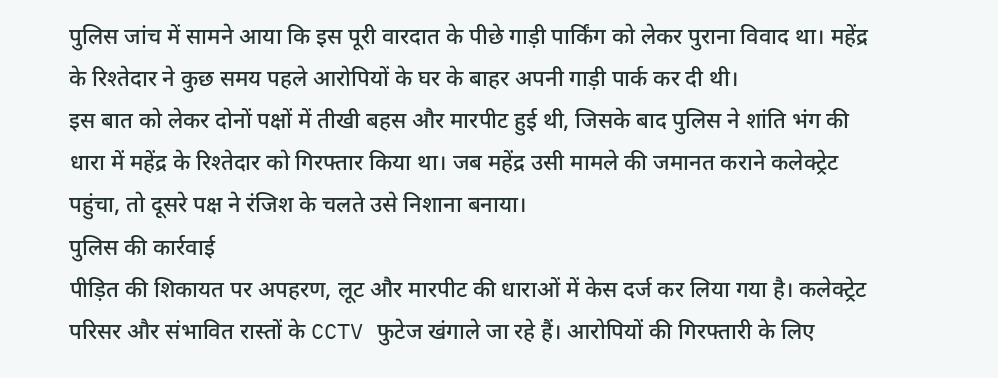पुलिस जांच में सामने आया कि इस पूरी वारदात के पीछे गाड़ी पार्किंग को लेकर पुराना विवाद था। महेंद्र के रिश्तेदार ने कुछ समय पहले आरोपियों के घर के बाहर अपनी गाड़ी पार्क कर दी थी।
इस बात को लेकर दोनों पक्षों में तीखी बहस और मारपीट हुई थी, जिसके बाद पुलिस ने शांति भंग की धारा में महेंद्र के रिश्तेदार को गिरफ्तार किया था। जब महेंद्र उसी मामले की जमानत कराने कलेक्ट्रेट पहुंचा, तो दूसरे पक्ष ने रंजिश के चलते उसे निशाना बनाया।
पुलिस की कार्रवाई
पीड़ित की शिकायत पर अपहरण, लूट और मारपीट की धाराओं में केस दर्ज कर लिया गया है। कलेक्ट्रेट परिसर और संभावित रास्तों के CCTV फुटेज खंगाले जा रहे हैं। आरोपियों की गिरफ्तारी के लिए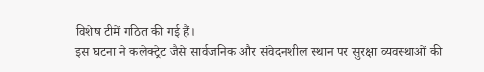विशेष टीमें गठित की गई हैं।
इस घटना ने कलेक्ट्रेट जैसे सार्वजनिक और संवेदनशील स्थान पर सुरक्षा व्यवस्थाओं की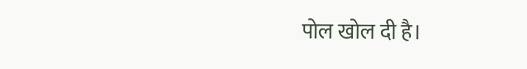पोल खोल दी है।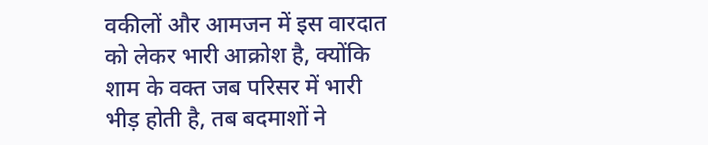वकीलों और आमजन में इस वारदात को लेकर भारी आक्रोश है, क्योंकि शाम के वक्त जब परिसर में भारी भीड़ होती है, तब बदमाशों ने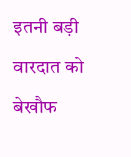इतनी बड़ी वारदात को बेखौफ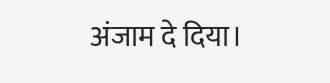अंजाम दे दिया।